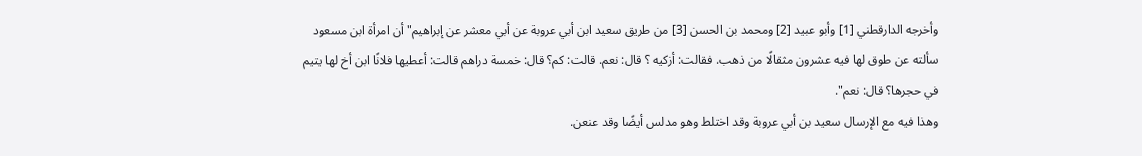وأخرجه الدارقطني [1] وأبو عبيد [2] ومحمد بن الحسن [3] من طريق سعيد ابن أبي عروبة عن أبي معشر عن إبراهيم"أن امرأة ابن مسعود سألته عن طوق لها فيه عشرون مثقالًا من ذهب. فقالت: أزكيه ؟ قال: نعم. قالت: كم؟ قال: خمسة دراهم قالت: أعطيها فلانًا ابن أخ لها يتيم في حجرها؟ قال: نعم".
وهذا فيه مع الإرسال سعيد بن أبي عروبة وقد اختلط وهو مدلس أيضًا وقد عنعن.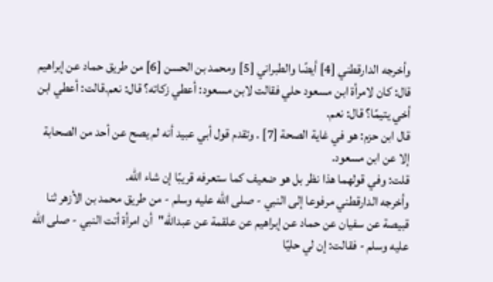وأخرجه الدارقطني [4] أيضًا والطبراني [5] ومحمد بن الحسن [6] من طريق حماد عن إبراهيم قال: كان لامرأة ابن مسعود حلي فقالت لابن مسعود: أعطي زكاته؟ قال: نعم.قالت: أعطي ابن أخي يتيمًا؟ قال: نعم.
قال ابن حزم: هو في غاية الصحة [7] . وتقدم قول أبي عبيد أنه لم يصح عن أحد من الصحابة إلا عن ابن مسعود.
قلت: وفي قولهما هذا نظر بل هو ضعيف كما ستعرفه قريبًا إن شاء الله.
وأخرجه الدارقطني مرفوعا إلى النبي - صلى الله عليه وسلم - من طريق محمد بن الأزهر ثنا قبيصة عن سفيان عن حماد عن إبراهيم عن علقمة عن عبدالله"أن امرأة أتت النبي - صلى الله عليه وسلم - فقالت: إن لي حليًا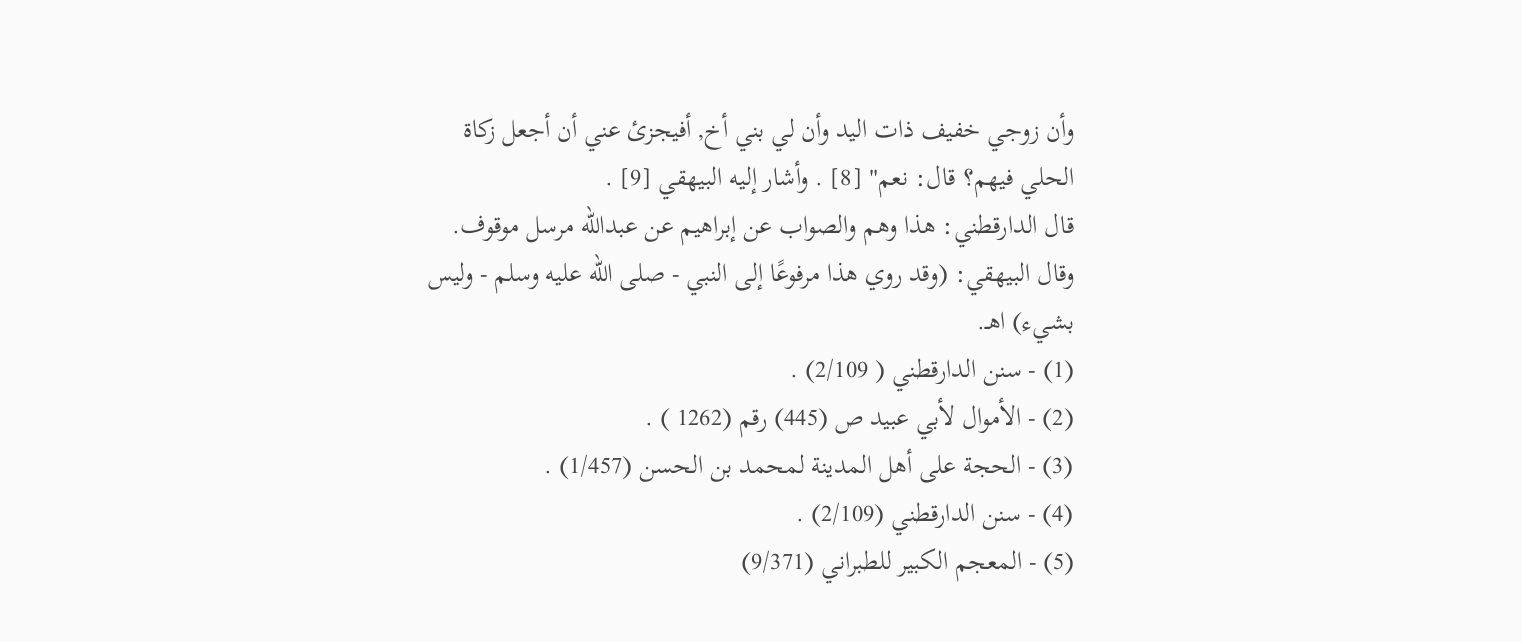وأن زوجي خفيف ذات اليد وأن لي بني أخ, أفيجزئ عني أن أجعل زكاة الحلي فيهم؟ قال: نعم" [8] . وأشار إليه البيهقي [9] .
قال الدارقطني: هذا وهم والصواب عن إبراهيم عن عبدالله مرسل موقوف.
وقال البيهقي: (وقد روي هذا مرفوعًا إلى النبي - صلى الله عليه وسلم - وليس بشيء) اهـ.
(1) - سنن الدارقطني ( 2/109) .
(2) - الأموال لأبي عبيد ص (445) رقم (1262 ) .
(3) - الحجة على أهل المدينة لمحمد بن الحسن (1/457) .
(4) - سنن الدارقطني (2/109) .
(5) - المعجم الكبير للطبراني (9/371)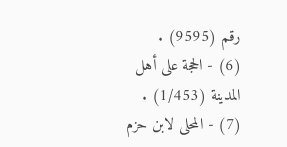رقم (9595) .
(6) - الحجة على أهل المدينة (1/453) .
(7) - المحلى لابن حزم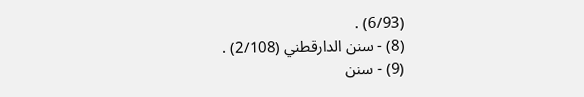(6/93) .
(8) - سنن الدارقطني (2/108) .
(9) - سنن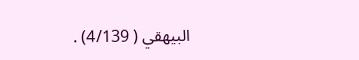البيهقي ( 4/139) .